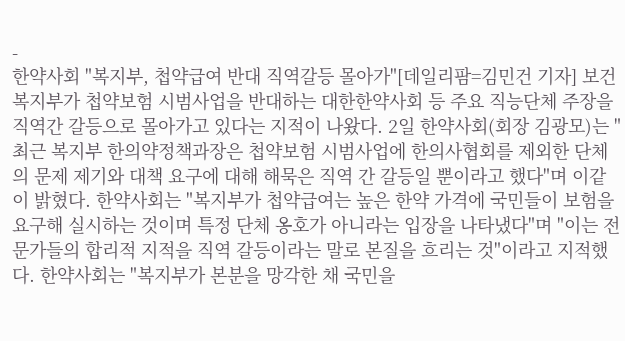-
한약사회 "복지부, 첩약급여 반대 직역갈등 몰아가"[데일리팜=김민건 기자] 보건복지부가 첩약보험 시범사업을 반대하는 대한한약사회 등 주요 직능단체 주장을 직역간 갈등으로 몰아가고 있다는 지적이 나왔다. 2일 한약사회(회장 김광모)는 "최근 복지부 한의약정책과장은 첩약보험 시범사업에 한의사협회를 제외한 단체의 문제 제기와 대책 요구에 대해 해묵은 직역 간 갈등일 뿐이라고 했다"며 이같이 밝혔다. 한약사회는 "복지부가 첩약급여는 높은 한약 가격에 국민들이 보험을 요구해 실시하는 것이며 특정 단체 옹호가 아니라는 입장을 나타냈다"며 "이는 전문가들의 합리적 지적을 직역 갈등이라는 말로 본질을 흐리는 것"이라고 지적했다. 한약사회는 "복지부가 본분을 망각한 채 국민을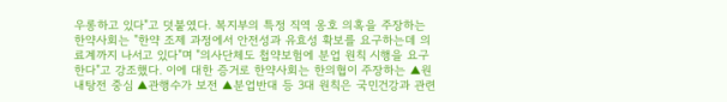우롱하고 있다"고 덧붙였다. 복지부의 특정 직역 옹호 의혹을 주장하는 한약사회는 "한약 조제 과정에서 안전성과 유효성 확보를 요구하는데 의료계까지 나서고 있다"며 "의사단체도 첩약보험에 분업 원칙 시행을 요구한다"고 강조했다. 이에 대한 증거로 한약사회는 한의협이 주장하는 ▲원내탕전 중심 ▲관행수가 보전 ▲분업반대 등 3대 원칙은 국민건강과 관련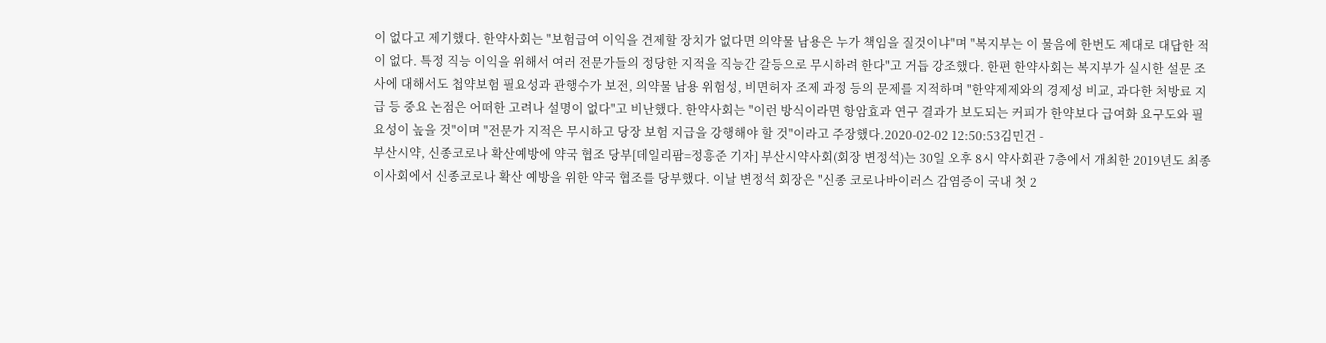이 없다고 제기했다. 한약사회는 "보험급여 이익을 견제할 장치가 없다면 의약물 남용은 누가 책임을 질것이냐"며 "복지부는 이 물음에 한번도 제대로 대답한 적이 없다. 특정 직능 이익을 위해서 여러 전문가들의 정당한 지적을 직능간 갈등으로 무시하려 한다"고 거듭 강조했다. 한편 한약사회는 복지부가 실시한 설문 조사에 대해서도 첩약보험 필요성과 관행수가 보전, 의약물 남용 위험성, 비면허자 조제 과정 등의 문제를 지적하며 "한약제제와의 경제성 비교, 과다한 처방료 지급 등 중요 논점은 어떠한 고려나 설명이 없다"고 비난했다. 한약사회는 "이런 방식이라면 항암효과 연구 결과가 보도되는 커피가 한약보다 급여화 요구도와 필요성이 높을 것"이며 "전문가 지적은 무시하고 당장 보험 지급을 강행해야 할 것"이라고 주장했다.2020-02-02 12:50:53김민건 -
부산시약, 신종코로나 확산예방에 약국 협조 당부[데일리팜=정흥준 기자] 부산시약사회(회장 변정석)는 30일 오후 8시 약사회관 7층에서 개최한 2019년도 최종이사회에서 신종코로나 확산 예방을 위한 약국 협조를 당부했다. 이날 변정석 회장은 "신종 코로나바이러스 감염증이 국내 첫 2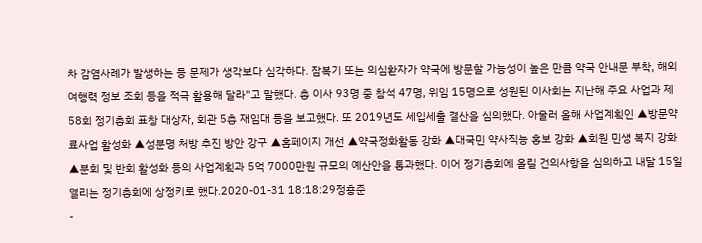차 감염사례가 발생하는 등 문제가 생각보다 심각하다. 잠복기 또는 의심환자가 약국에 방문할 가능성이 높은 만큼 약국 안내문 부착, 해외여행력 정보 조회 등을 적극 활용해 달라"고 말했다. 총 이사 93명 중 참석 47명, 위임 15명으로 성원된 이사회는 지난해 주요 사업과 제58회 정기총회 표창 대상자, 회관 5층 재임대 등을 보고했다. 또 2019년도 세입세출 결산을 심의했다. 아울러 올해 사업계획인 ▲방문약료사업 활성화 ▲성분명 처방 추진 방안 강구 ▲홈페이지 개선 ▲약국정화활동 강화 ▲대국민 약사직능 홍보 강화 ▲회원 민생 복지 강화 ▲분회 및 반회 활성화 등의 사업계획과 5억 7000만원 규모의 예산안을 통과했다. 이어 정기총회에 올릴 건의사항을 심의하고 내달 15일 열리는 정기총회에 상정키로 했다.2020-01-31 18:18:29정흥준
-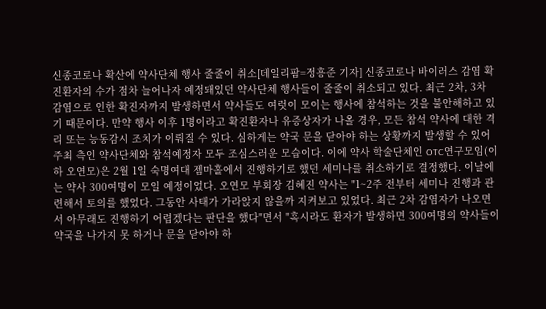신종코로나 확산에 약사단체 행사 줄줄이 취소[데일리팜=정흥준 기자] 신종코로나 바이러스 감염 확진환자의 수가 점차 늘어나자 예정돼있던 약사단체 행사들이 줄줄이 취소되고 있다. 최근 2차, 3차 감염으로 인한 확진자까지 발생하면서 약사들도 여럿이 모이는 행사에 참석하는 것을 불안해하고 있기 때문이다. 만약 행사 이후 1명이라고 확진환자나 유증상자가 나올 경우, 모든 참석 약사에 대한 격리 또는 능동감시 조치가 이뤄질 수 있다. 심하게는 약국 문을 닫아야 하는 상황까지 발생할 수 있어 주최 측인 약사단체와 참석예정자 모두 조심스러운 모습이다. 이에 약사 학술단체인 OTC연구모임(이하 오연모)은 2월 1일 숙명여대 젬마홀에서 진행하기로 했던 세미나를 취소하기로 결정했다. 이날에는 약사 300여명이 모일 예정이었다. 오연모 부회장 김혜진 약사는 "1~2주 전부터 세미나 진행과 관련해서 토의를 했었다. 그동안 사태가 가라앉지 않을까 지켜보고 있었다. 최근 2차 감염자가 나오면서 아무래도 진행하기 어렵겠다는 판단을 했다"면서 "혹시라도 환자가 발생하면 300여명의 약사들이 약국을 나가지 못 하거나 문을 닫아야 하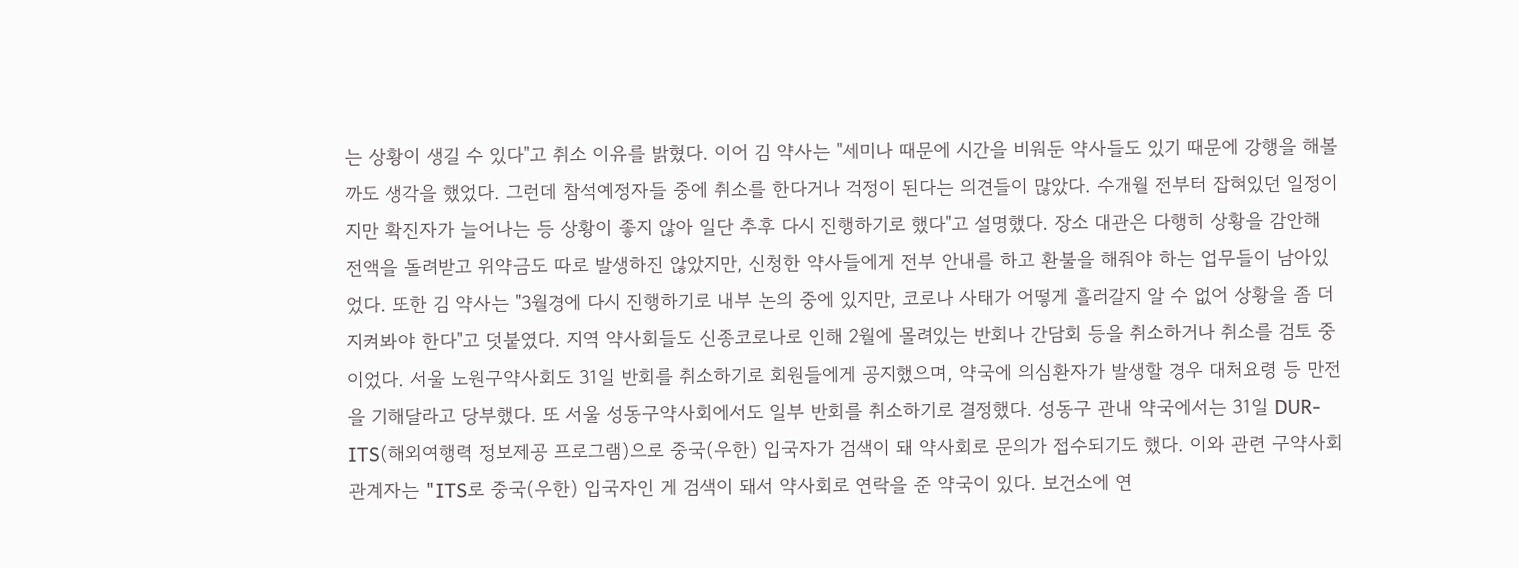는 상황이 생길 수 있다"고 취소 이유를 밝혔다. 이어 김 약사는 "세미나 때문에 시간을 비워둔 약사들도 있기 때문에 강행을 해볼까도 생각을 했었다. 그런데 참석예정자들 중에 취소를 한다거나 걱정이 된다는 의견들이 많았다. 수개월 전부터 잡혀있던 일정이지만 확진자가 늘어나는 등 상황이 좋지 않아 일단 추후 다시 진행하기로 했다"고 설명했다. 장소 대관은 다행히 상황을 감안해 전액을 돌려받고 위약금도 따로 발생하진 않았지만, 신청한 약사들에게 전부 안내를 하고 환불을 해줘야 하는 업무들이 남아있었다. 또한 김 약사는 "3월경에 다시 진행하기로 내부 논의 중에 있지만, 코로나 사태가 어떻게 흘러갈지 알 수 없어 상황을 좀 더 지켜봐야 한다"고 덧붙였다. 지역 약사회들도 신종코로나로 인해 2월에 몰려있는 반회나 간담회 등을 취소하거나 취소를 검토 중이었다. 서울 노원구약사회도 31일 반회를 취소하기로 회원들에게 공지했으며, 약국에 의심환자가 발생할 경우 대처요령 등 만전을 기해달라고 당부했다. 또 서울 성동구약사회에서도 일부 반회를 취소하기로 결정했다. 성동구 관내 약국에서는 31일 DUR-ITS(해외여행력 정보제공 프로그램)으로 중국(우한) 입국자가 검색이 돼 약사회로 문의가 접수되기도 했다. 이와 관련 구약사회 관계자는 "ITS로 중국(우한) 입국자인 게 검색이 돼서 약사회로 연락을 준 약국이 있다. 보건소에 연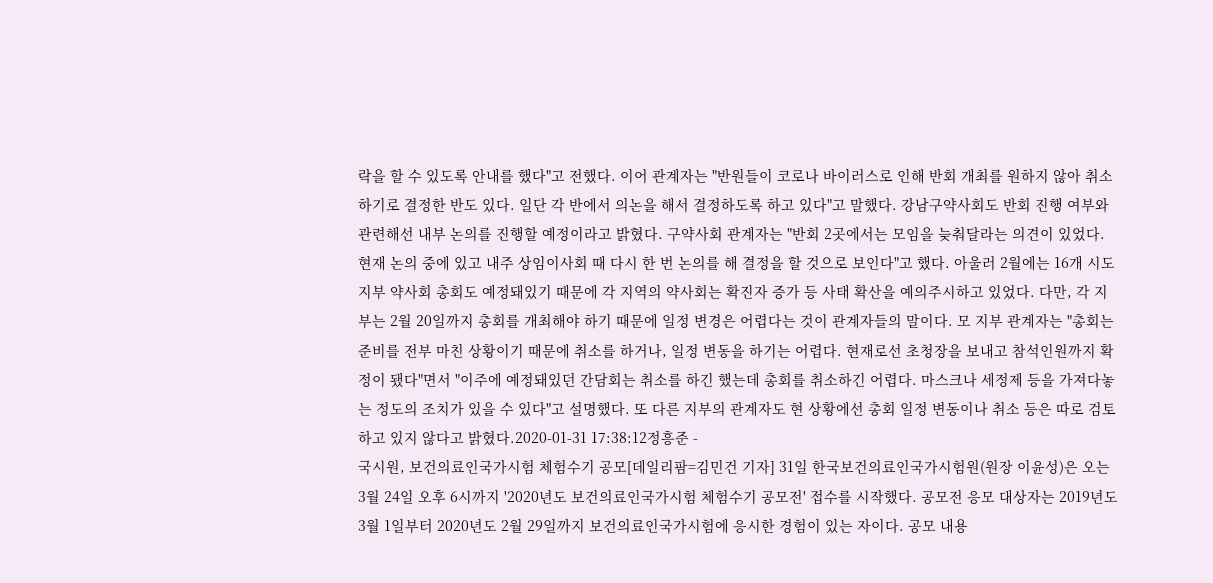락을 할 수 있도록 안내를 했다"고 전했다. 이어 관계자는 "반원들이 코로나 바이러스로 인해 반회 개최를 원하지 않아 취소하기로 결정한 반도 있다. 일단 각 반에서 의논을 해서 결정하도록 하고 있다"고 말했다. 강남구약사회도 반회 진행 여부와 관련해선 내부 논의를 진행할 예정이라고 밝혔다. 구약사회 관계자는 "반회 2곳에서는 모임을 늦춰달라는 의견이 있었다. 현재 논의 중에 있고 내주 상임이사회 때 다시 한 번 논의를 해 결정을 할 것으로 보인다"고 했다. 아울러 2월에는 16개 시도지부 약사회 총회도 예정돼있기 때문에 각 지역의 약사회는 확진자 증가 등 사태 확산을 예의주시하고 있었다. 다만, 각 지부는 2월 20일까지 총회를 개최해야 하기 때문에 일정 변경은 어렵다는 것이 관계자들의 말이다. 모 지부 관계자는 "총회는 준비를 전부 마친 상황이기 때문에 취소를 하거나, 일정 변동을 하기는 어렵다. 현재로선 초청장을 보내고 참석인원까지 확정이 됐다"면서 "이주에 예정돼있던 간담회는 취소를 하긴 했는데 총회를 취소하긴 어렵다. 마스크나 세정제 등을 가져다놓는 정도의 조치가 있을 수 있다"고 설명했다. 또 다른 지부의 관계자도 현 상황에선 총회 일정 변동이나 취소 등은 따로 검토하고 있지 않다고 밝혔다.2020-01-31 17:38:12정흥준 -
국시원, 보건의료인국가시험 체험수기 공모[데일리팜=김민건 기자] 31일 한국보건의료인국가시험원(원장 이윤성)은 오는 3월 24일 오후 6시까지 '2020년도 보건의료인국가시험 체험수기 공모전' 접수를 시작했다. 공모전 응모 대상자는 2019년도 3월 1일부터 2020년도 2월 29일까지 보건의료인국가시험에 응시한 경험이 있는 자이다. 공모 내용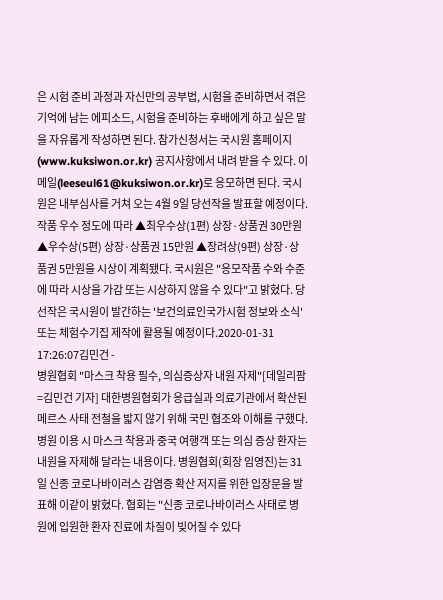은 시험 준비 과정과 자신만의 공부법, 시험을 준비하면서 겪은 기억에 남는 에피소드, 시험을 준비하는 후배에게 하고 싶은 말을 자유롭게 작성하면 된다. 참가신청서는 국시원 홈페이지(www.kuksiwon.or.kr) 공지사항에서 내려 받을 수 있다. 이메일(leeseul61@kuksiwon.or.kr)로 응모하면 된다. 국시원은 내부심사를 거쳐 오는 4월 9일 당선작을 발표할 예정이다. 작품 우수 정도에 따라 ▲최우수상(1편) 상장·상품권 30만원 ▲우수상(5편) 상장·상품권 15만원 ▲장려상(9편) 상장·상품권 5만원을 시상이 계획됐다. 국시원은 "응모작품 수와 수준에 따라 시상을 가감 또는 시상하지 않을 수 있다"고 밝혔다. 당선작은 국시원이 발간하는 '보건의료인국가시험 정보와 소식' 또는 체험수기집 제작에 활용될 예정이다.2020-01-31 17:26:07김민건 -
병원협회 "마스크 착용 필수, 의심증상자 내원 자제"[데일리팜=김민건 기자] 대한병원협회가 응급실과 의료기관에서 확산된 메르스 사태 전철을 밟지 않기 위해 국민 협조와 이해를 구했다. 병원 이용 시 마스크 착용과 중국 여행객 또는 의심 증상 환자는 내원을 자제해 달라는 내용이다. 병원협회(회장 임영진)는 31일 신종 코로나바이러스 감염증 확산 저지를 위한 입장문을 발표해 이같이 밝혔다. 협회는 "신종 코로나바이러스 사태로 병원에 입원한 환자 진료에 차질이 빚어질 수 있다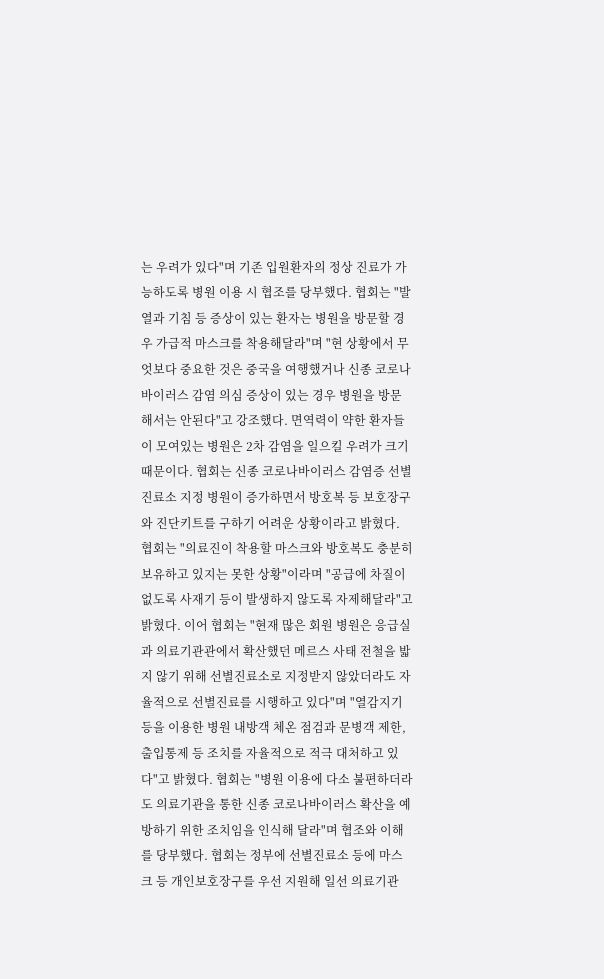는 우려가 있다"며 기존 입원환자의 정상 진료가 가능하도록 병원 이용 시 협조를 당부했다. 협회는 "발열과 기침 등 증상이 있는 환자는 병원을 방문할 경우 가급적 마스크를 착용해달라"며 "현 상황에서 무엇보다 중요한 것은 중국을 여행했거나 신종 코로나바이러스 감염 의심 증상이 있는 경우 병원을 방문해서는 안된다"고 강조했다. 면역력이 약한 환자들이 모여있는 병원은 2차 감염을 일으킬 우려가 크기 때문이다. 협회는 신종 코로나바이러스 감염증 선별진료소 지정 병원이 증가하면서 방호복 등 보호장구와 진단키트를 구하기 어려운 상황이라고 밝혔다. 협회는 "의료진이 착용할 마스크와 방호복도 충분히 보유하고 있지는 못한 상황"이라며 "공급에 차질이 없도록 사재기 등이 발생하지 않도록 자제해달라"고 밝혔다. 이어 협회는 "현재 많은 회원 병원은 응급실과 의료기관관에서 확산했던 메르스 사태 전철을 밟지 않기 위해 선별진료소로 지정받지 않았더라도 자율적으로 선별진료를 시행하고 있다"며 "열감지기 등을 이용한 병원 내방객 체온 점검과 문병객 제한, 출입통제 등 조치를 자율적으로 적극 대처하고 있다"고 밝혔다. 협회는 "병원 이용에 다소 불편하더라도 의료기관을 통한 신종 코로나바이러스 확산을 예방하기 위한 조치임을 인식해 달라"며 협조와 이해를 당부했다. 협회는 정부에 선별진료소 등에 마스크 등 개인보호장구를 우선 지원해 일선 의료기관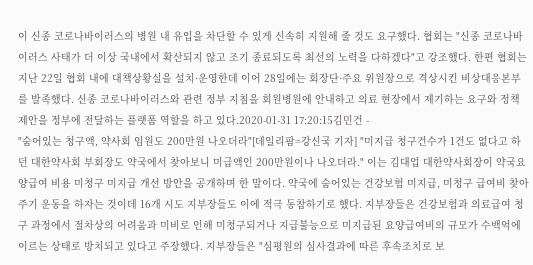이 신종 코로나바이러스의 병원 내 유입을 차단할 수 있게 신속히 지원해 줄 것도 요구했다. 협회는 "신종 코로나바이러스 사태가 더 이상 국내에서 확산되지 않고 조기 종료되도록 최선의 노력을 다하겠다"고 강조했다. 한편 협회는 지난 22일 협회 내에 대책상황실을 설치·운영한데 이어 28일에는 회장단·주요 위원장으로 격상시킨 비상대응본부를 발족했다. 신종 코로나바이러스와 관련 정부 지침을 회원병원에 안내하고 의료 현장에서 제기하는 요구와 정책 제안을 정부에 전달하는 플랫폼 역할을 하고 있다.2020-01-31 17:20:15김민건 -
"숨어있는 청구액, 약사회 임원도 200만원 나오더라"[데일리팜=강신국 기자] "미지급 청구건수가 1건도 없다고 하던 대한약사회 부회장도 약국에서 찾아보니 미급액인 200만원이나 나오더라." 이는 김대업 대한약사회장이 약국요양급여 비용 미청구 미지급 개선 방안을 공개하며 한 말이다. 약국에 숨어있는 건강보험 미지급, 미청구 급여비 찾아주기 운동을 하자는 것이데 16개 시도 지부장들도 이에 적극 동참하기로 했다. 지부장들은 건강보험과 의료급여 청구 과정에서 절차상의 어려움과 미비로 인해 미청구되거나 지급불능으로 미지급된 요양급여비의 규모가 수백억에 이르는 상태로 방치되고 있다고 주장했다. 지부장들은 "심평원의 심사결과에 따른 후속조치로 보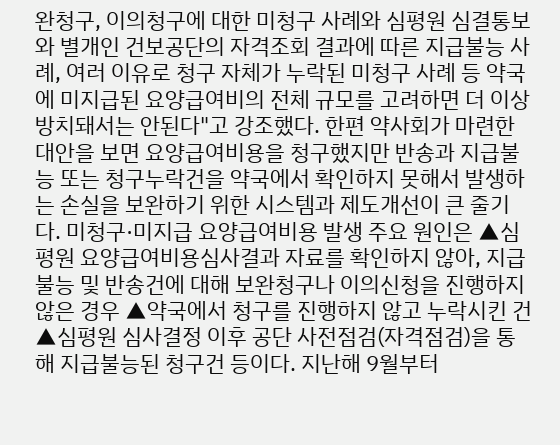완청구, 이의청구에 대한 미청구 사례와 심평원 심결통보와 별개인 건보공단의 자격조회 결과에 따른 지급불능 사례, 여러 이유로 청구 자체가 누락된 미청구 사례 등 약국에 미지급된 요양급여비의 전체 규모를 고려하면 더 이상 방치돼서는 안된다"고 강조했다. 한편 약사회가 마련한 대안을 보면 요양급여비용을 청구했지만 반송과 지급불능 또는 청구누락건을 약국에서 확인하지 못해서 발생하는 손실을 보완하기 위한 시스템과 제도개선이 큰 줄기다. 미청구·미지급 요양급여비용 발생 주요 원인은 ▲심평원 요양급여비용심사결과 자료를 확인하지 않아, 지급불능 및 반송건에 대해 보완청구나 이의신청을 진행하지 않은 경우 ▲약국에서 청구를 진행하지 않고 누락시킨 건 ▲심평원 심사결정 이후 공단 사전점검(자격점검)을 통해 지급불능된 청구건 등이다. 지난해 9월부터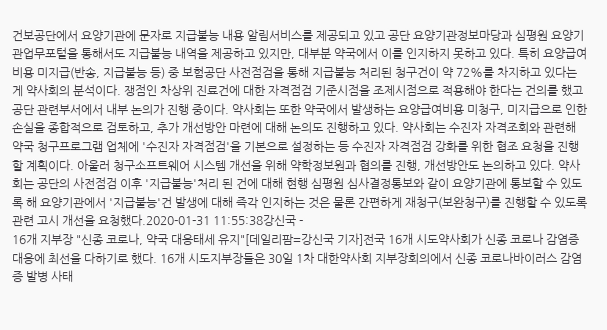건보공단에서 요양기관에 문자로 지급불능 내용 알림서비스를 제공되고 있고 공단 요양기관정보마당과 심평원 요양기관업무포털을 통해서도 지급불능 내역을 제공하고 있지만, 대부분 약국에서 이를 인지하지 못하고 있다. 특히 요양급여비용 미지급(반송, 지급불능 등) 중 보험공단 사전점검을 통해 지급불능 처리된 청구건이 약 72%를 차지하고 있다는 게 약사회의 분석이다. 쟁점인 차상위 진료건에 대한 자격점검 기준시점을 조제시점으로 적용해야 한다는 건의를 했고 공단 관련부서에서 내부 논의가 진행 중이다. 약사회는 또한 약국에서 발생하는 요양급여비용 미청구, 미지급으로 인한 손실을 종합적으로 검토하고, 추가 개선방안 마련에 대해 논의도 진행하고 있다. 약사회는 수진자 자격조회와 관련해 약국 청구프로그램 업체에 '수진자 자격점검'을 기본으로 설정하는 등 수진자 자격점검 강화를 위한 협조 요청을 진행할 계획이다. 아울러 청구소프트웨어 시스템 개선을 위해 약학정보원과 협의를 진행, 개선방안도 논의하고 있다. 약사회는 공단의 사전점검 이후 '지급불능'처리 된 건에 대해 현행 심평원 심사결정통보와 같이 요양기관에 통보할 수 있도록 해 요양기관에서 '지급불능'건 발생에 대해 즉각 인지하는 것은 물론 간편하게 재청구(보완청구)를 진행할 수 있도록 관련 고시 개선을 요청했다.2020-01-31 11:55:38강신국 -
16개 지부장 "신종 코로나, 약국 대응태세 유지"[데일리팜=강신국 기자]전국 16개 시도약사회가 신종 코로나 감염증 대응에 최선을 다하기로 했다. 16개 시도지부장들은 30일 1차 대한약사회 지부장회의에서 신종 코로나바이러스 감염증 발병 사태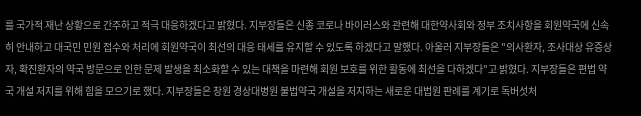를 국가적 재난 상황으로 간주하고 적극 대응하겠다고 밝혔다. 지부장들은 신종 코로나 바이러스와 관련해 대한약사회와 정부 조치사항을 회원약국에 신속히 안내하고 대국민 민원 접수와 처리에 회원약국이 최선의 대응 태세를 유지할 수 있도록 하겠다고 말했다. 아울러 지부장들은 "의사환자, 조사대상 유증상자, 확진환자의 약국 방문으로 인한 문제 발생을 최소화할 수 있는 대책을 마련해 회원 보호를 위한 활동에 최선을 다하겠다"고 밝혔다. 지부장들은 편법 약국 개설 저지를 위해 힘을 모으기로 했다. 지부장들은 창원 경상대병원 불법약국 개설을 저지하는 새로운 대법원 판례를 계기로 독버섯처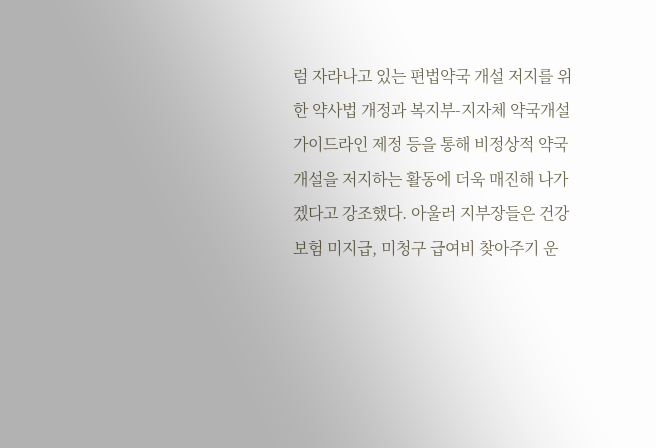럼 자라나고 있는 편법약국 개설 저지를 위한 약사법 개정과 복지부-지자체 약국개설 가이드라인 제정 등을 통해 비정상적 약국 개설을 저지하는 활동에 더욱 매진해 나가겠다고 강조했다. 아울러 지부장들은 건강보험 미지급, 미청구 급여비 찾아주기 운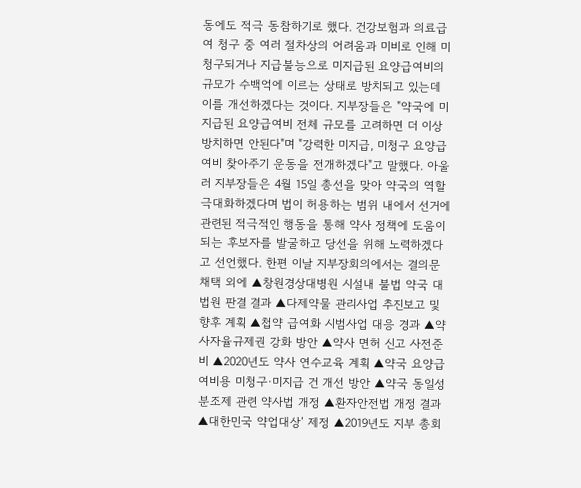동에도 적극 동참하기로 했다. 건강보험과 의료급여 청구 중 여러 절차상의 어려움과 미비로 인해 미청구되거나 지급불능으로 미지급된 요양급여비의 규모가 수백억에 이르는 상태로 방치되고 있는데 이를 개선하겠다는 것이다. 지부장들은 "약국에 미지급된 요양급여비 전체 규모를 고려하면 더 이상 방치하면 안된다"며 "강력한 미지급, 미청구 요양급여비 찾아주기 운동을 전개하겠다"고 말했다. 아울러 지부장들은 4월 15일 총선을 맞아 약국의 역할 극대화하겠다며 법이 허용하는 범위 내에서 선거에 관련된 적극적인 행동을 통해 약사 정책에 도움이 되는 후보자를 발굴하고 당선을 위해 노력하겠다고 선언했다. 한편 이날 지부장회의에서는 결의문 채택 외에 ▲창원경상대병원 시설내 불법 약국 대법원 판결 결과 ▲다제약물 관리사업 추진보고 및 향후 계획 ▲첩약 급여화 시범사업 대응 경과 ▲약사자율규제권 강화 방안 ▲약사 면허 신고 사전준비 ▲2020년도 약사 연수교육 계획 ▲약국 요양급여비용 미청구·미지급 건 개선 방안 ▲약국 동일성분조제 관련 약사법 개정 ▲환자안전법 개정 결과 ▲대한민국 약업대상’ 제정 ▲2019년도 지부 총회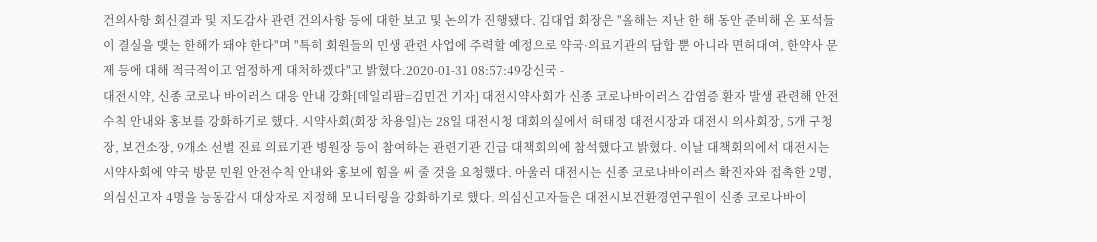건의사항 회신결과 및 지도감사 관련 건의사항 등에 대한 보고 및 논의가 진행됐다. 김대업 회장은 "올해는 지난 한 해 동안 준비해 온 포석들이 결실을 맺는 한해가 돼야 한다"며 "특히 회원들의 민생 관련 사업에 주력할 예정으로 약국·의료기관의 담합 뿐 아니라 면허대여, 한약사 문제 등에 대해 적극적이고 엄정하게 대처하겠다"고 밝혔다.2020-01-31 08:57:49강신국 -
대전시약, 신종 코로나 바이러스 대응 안내 강화[데일리팜=김민건 기자] 대전시약사회가 신종 코로나바이러스 감염증 환자 발생 관련해 안전수칙 안내와 홍보를 강화하기로 했다. 시약사회(회장 차용일)는 28일 대전시청 대회의실에서 허태정 대전시장과 대전시 의사회장, 5개 구청장, 보건소장, 9개소 선별 진료 의료기관 병원장 등이 참여하는 관련기관 긴급 대책회의에 참석했다고 밝혔다. 이날 대책회의에서 대전시는 시약사회에 약국 방문 민원 안전수칙 안내와 홍보에 힘을 써 줄 것을 요청했다. 아울러 대전시는 신종 코로나바이러스 확진자와 접촉한 2명, 의심신고자 4명을 능동감시 대상자로 지정해 모니터링을 강화하기로 했다. 의심신고자들은 대전시보건환경연구원이 신종 코로나바이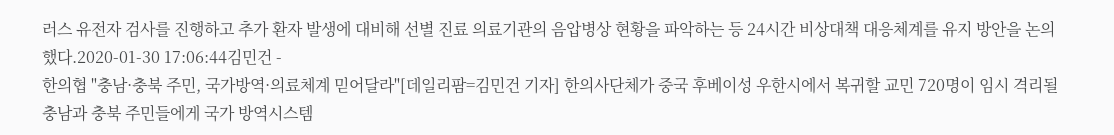러스 유전자 검사를 진행하고 추가 환자 발생에 대비해 선별 진료 의료기관의 음압병상 현황을 파악하는 등 24시간 비상대책 대응체계를 유지 방안을 논의했다.2020-01-30 17:06:44김민건 -
한의협 "충남·충북 주민, 국가방역·의료체계 믿어달라"[데일리팜=김민건 기자] 한의사단체가 중국 후베이성 우한시에서 복귀할 교민 720명이 임시 격리될 충남과 충북 주민들에게 국가 방역시스템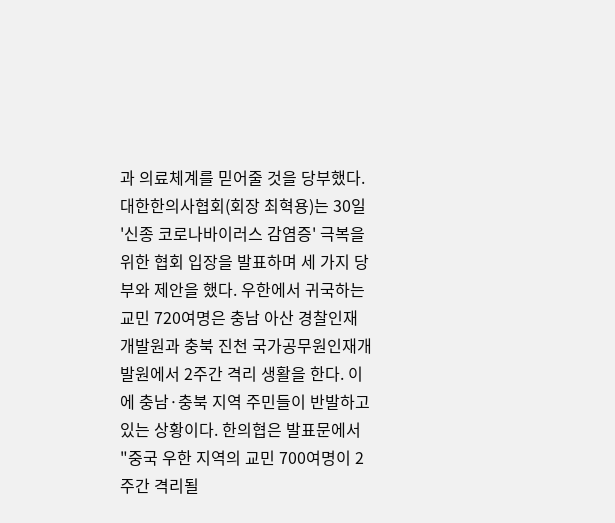과 의료체계를 믿어줄 것을 당부했다. 대한한의사협회(회장 최혁용)는 30일 '신종 코로나바이러스 감염증' 극복을 위한 협회 입장을 발표하며 세 가지 당부와 제안을 했다. 우한에서 귀국하는 교민 720여명은 충남 아산 경찰인재개발원과 충북 진천 국가공무원인재개발원에서 2주간 격리 생활을 한다. 이에 충남·충북 지역 주민들이 반발하고 있는 상황이다. 한의협은 발표문에서 "중국 우한 지역의 교민 700여명이 2주간 격리될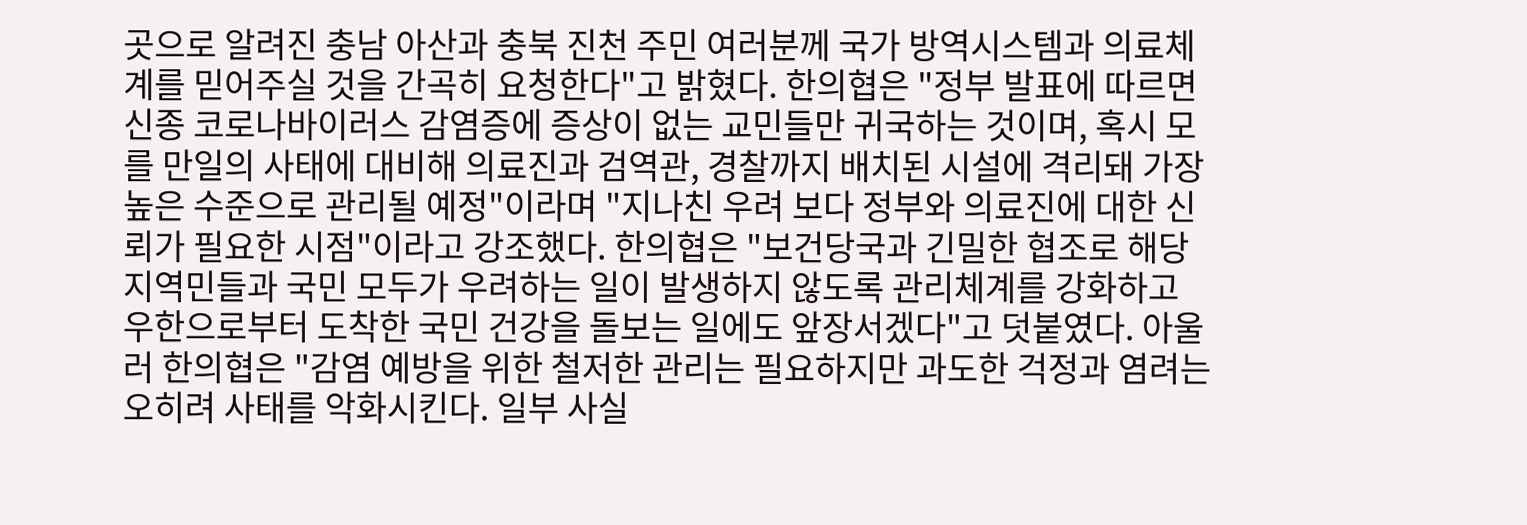곳으로 알려진 충남 아산과 충북 진천 주민 여러분께 국가 방역시스템과 의료체계를 믿어주실 것을 간곡히 요청한다"고 밝혔다. 한의협은 "정부 발표에 따르면 신종 코로나바이러스 감염증에 증상이 없는 교민들만 귀국하는 것이며, 혹시 모를 만일의 사태에 대비해 의료진과 검역관, 경찰까지 배치된 시설에 격리돼 가장 높은 수준으로 관리될 예정"이라며 "지나친 우려 보다 정부와 의료진에 대한 신뢰가 필요한 시점"이라고 강조했다. 한의협은 "보건당국과 긴밀한 협조로 해당 지역민들과 국민 모두가 우려하는 일이 발생하지 않도록 관리체계를 강화하고 우한으로부터 도착한 국민 건강을 돌보는 일에도 앞장서겠다"고 덧붙였다. 아울러 한의협은 "감염 예방을 위한 철저한 관리는 필요하지만 과도한 걱정과 염려는 오히려 사태를 악화시킨다. 일부 사실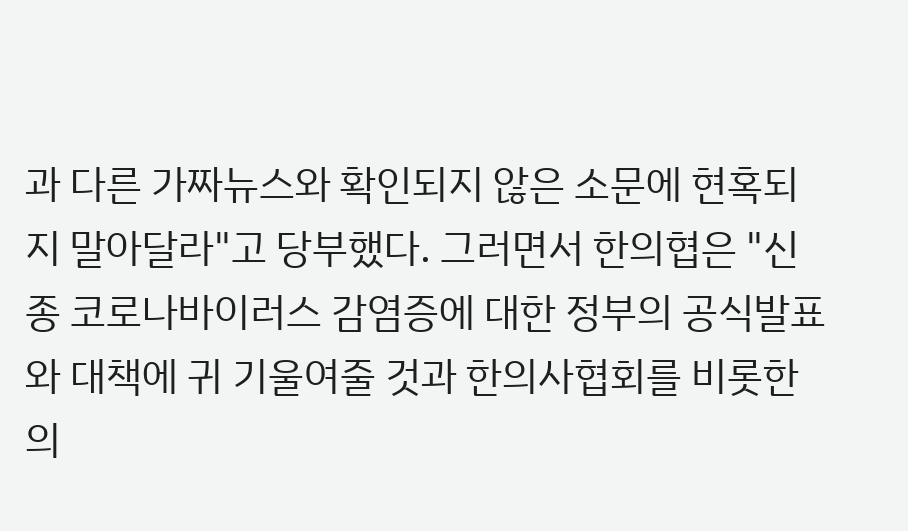과 다른 가짜뉴스와 확인되지 않은 소문에 현혹되지 말아달라"고 당부했다. 그러면서 한의협은 "신종 코로나바이러스 감염증에 대한 정부의 공식발표와 대책에 귀 기울여줄 것과 한의사협회를 비롯한 의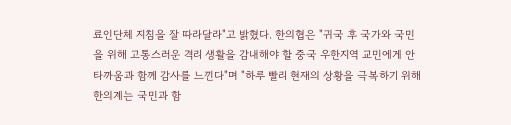료인단체 지침을 잘 따라달라"고 밝혔다. 한의협은 "귀국 후 국가와 국민을 위해 고통스러운 격리 생활을 감내해야 할 중국 우한지역 교민에게 안타까움과 함께 감사를 느낀다"며 "하루 빨리 현재의 상황을 극복하기 위해 한의계는 국민과 함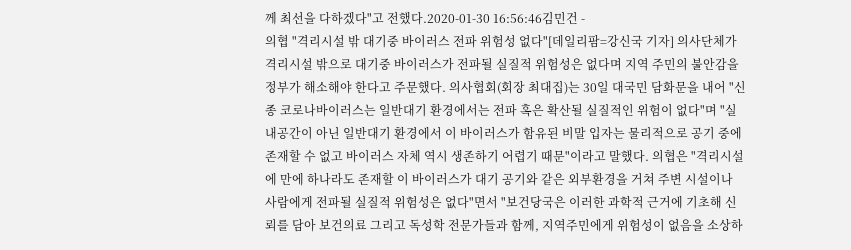께 최선을 다하겠다"고 전했다.2020-01-30 16:56:46김민건 -
의협 "격리시설 밖 대기중 바이러스 전파 위험성 없다"[데일리팜=강신국 기자] 의사단체가 격리시설 밖으로 대기중 바이러스가 전파될 실질적 위험성은 없다며 지역 주민의 불안감을 정부가 해소해야 한다고 주문했다. 의사협회(회장 최대집)는 30일 대국민 담화문을 내어 "신종 코로나바이러스는 일반대기 환경에서는 전파 혹은 확산될 실질적인 위험이 없다"며 "실내공간이 아닌 일반대기 환경에서 이 바이러스가 함유된 비말 입자는 물리적으로 공기 중에 존재할 수 없고 바이러스 자체 역시 생존하기 어렵기 때문"이라고 말했다. 의협은 "격리시설에 만에 하나라도 존재할 이 바이러스가 대기 공기와 같은 외부환경을 거쳐 주변 시설이나 사람에게 전파될 실질적 위험성은 없다"면서 "보건당국은 이러한 과학적 근거에 기초해 신뢰를 담아 보건의료 그리고 독성학 전문가들과 함께, 지역주민에게 위험성이 없음을 소상하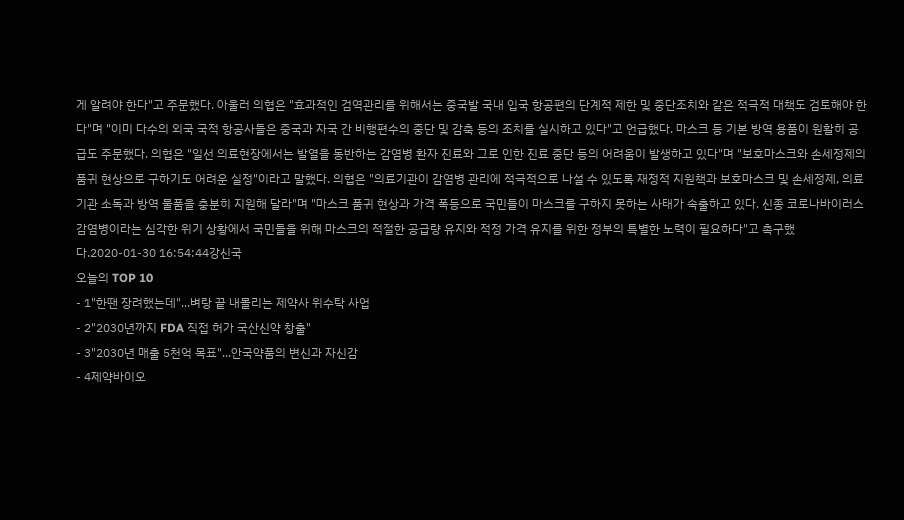게 알려야 한다"고 주문했다. 아울러 의협은 "효과적인 검역관리를 위해서는 중국발 국내 입국 항공편의 단계적 제한 및 중단조치와 같은 적극적 대책도 검토해야 한다"며 "이미 다수의 외국 국적 항공사들은 중국과 자국 간 비행편수의 중단 및 감축 등의 조치를 실시하고 있다"고 언급했다. 마스크 등 기본 방역 용품이 원활히 공급도 주문했다. 의협은 "일선 의료현장에서는 발열을 동반하는 감염병 환자 진료와 그로 인한 진료 중단 등의 어려움이 발생하고 있다"며 "보호마스크와 손세정제의 품귀 현상으로 구하기도 어려운 실정"이라고 말했다. 의협은 "의료기관이 감염병 관리에 적극적으로 나설 수 있도록 재정적 지원책과 보호마스크 및 손세정제, 의료기관 소독과 방역 물품을 충분히 지원해 달라"며 "마스크 품귀 현상과 가격 폭등으로 국민들이 마스크를 구하지 못하는 사태가 속출하고 있다. 신종 코로나바이러스 감염병이라는 심각한 위기 상황에서 국민들을 위해 마스크의 적절한 공급량 유지와 적정 가격 유지를 위한 정부의 특별한 노력이 필요하다"고 촉구했다.2020-01-30 16:54:44강신국
오늘의 TOP 10
- 1"한땐 장려했는데"...벼랑 끝 내몰리는 제약사 위수탁 사업
- 2"2030년까지 FDA 직접 허가 국산신약 창출"
- 3"2030년 매출 5천억 목표"...안국약품의 변신과 자신감
- 4제약바이오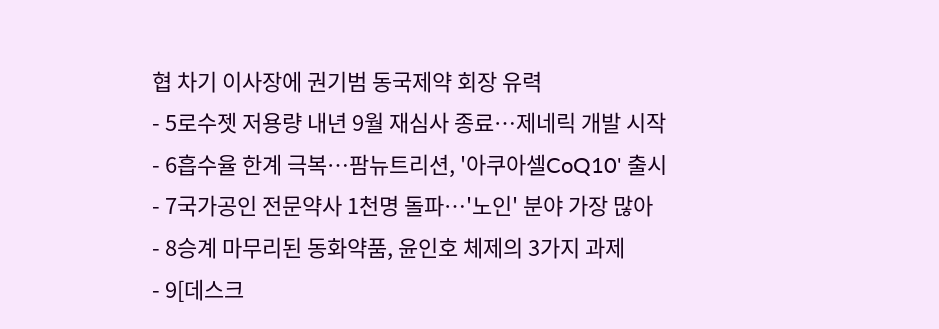협 차기 이사장에 권기범 동국제약 회장 유력
- 5로수젯 저용량 내년 9월 재심사 종료…제네릭 개발 시작
- 6흡수율 한계 극복…팜뉴트리션, '아쿠아셀CoQ10' 출시
- 7국가공인 전문약사 1천명 돌파…'노인' 분야 가장 많아
- 8승계 마무리된 동화약품, 윤인호 체제의 3가지 과제
- 9[데스크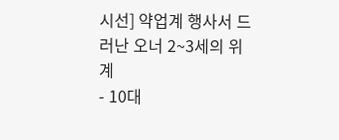시선] 약업계 행사서 드러난 오너 2~3세의 위계
- 10대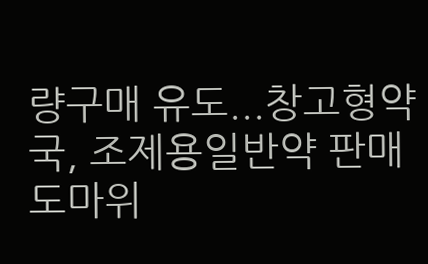량구매 유도...창고형약국, 조제용일반약 판매 도마위